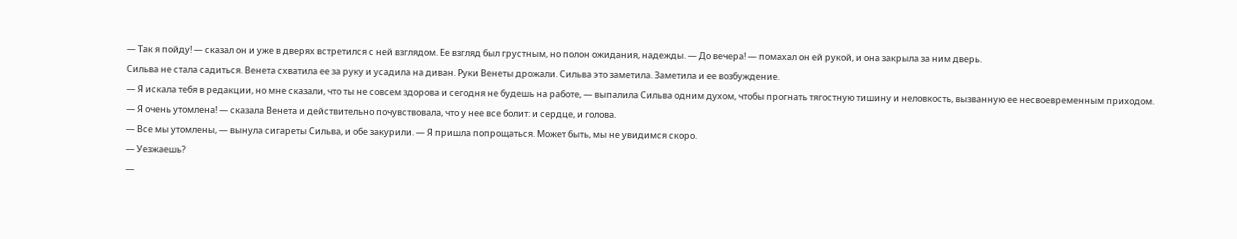— Так я пойду! — сказал он и уже в дверях встретился с ней взглядом. Ее взгляд был грустным, но полон ожидания, надежды. — До вечера! — помахал он ей рукой, и она закрыла за ним дверь.
Сильва не стала садиться. Венета схватила ее за руку и усадила на диван. Руки Венеты дрожали. Сильва это заметила. Заметила и ее возбуждение.
— Я искала тебя в редакции, но мне сказали, что ты не совсем здорова и сегодня не будешь на работе, — выпалила Сильва одним духом, чтобы прогнать тягостную тишину и неловкость, вызванную ее несвоевременным приходом.
— Я очень утомлена! — сказала Венета и действительно почувствовала, что у нее все болит: и сердце, и голова.
— Все мы утомлены, — вынула сигареты Сильва, и обе закурили. — Я пришла попрощаться. Может быть, мы не увидимся скоро.
— Уезжаешь?
—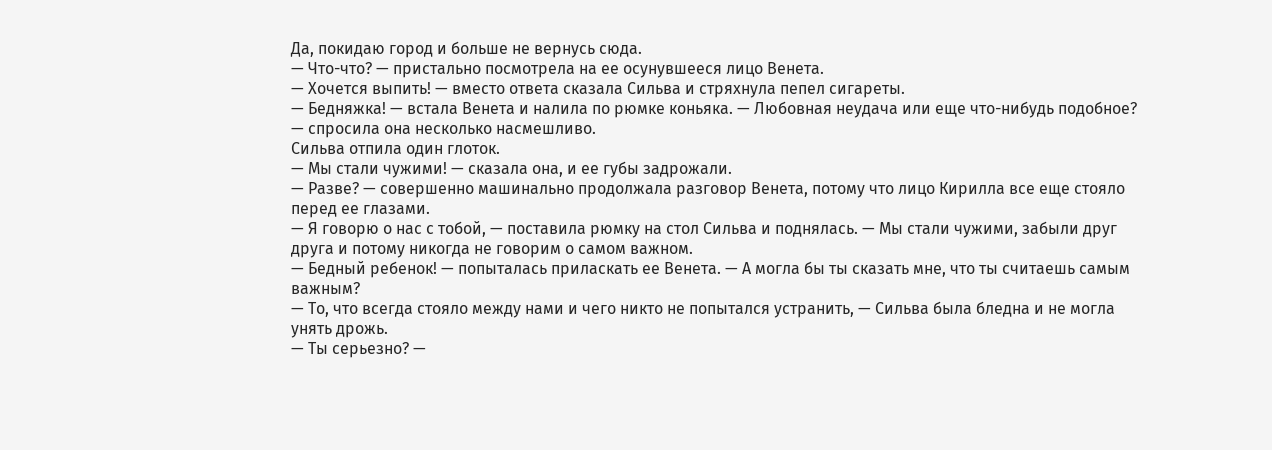Да, покидаю город и больше не вернусь сюда.
— Что-что? — пристально посмотрела на ее осунувшееся лицо Венета.
— Хочется выпить! — вместо ответа сказала Сильва и стряхнула пепел сигареты.
— Бедняжка! — встала Венета и налила по рюмке коньяка. — Любовная неудача или еще что-нибудь подобное? — спросила она несколько насмешливо.
Сильва отпила один глоток.
— Мы стали чужими! — сказала она, и ее губы задрожали.
— Разве? — совершенно машинально продолжала разговор Венета, потому что лицо Кирилла все еще стояло перед ее глазами.
— Я говорю о нас с тобой, — поставила рюмку на стол Сильва и поднялась. — Мы стали чужими, забыли друг друга и потому никогда не говорим о самом важном.
— Бедный ребенок! — попыталась приласкать ее Венета. — А могла бы ты сказать мне, что ты считаешь самым важным?
— То, что всегда стояло между нами и чего никто не попытался устранить, — Сильва была бледна и не могла унять дрожь.
— Ты серьезно? —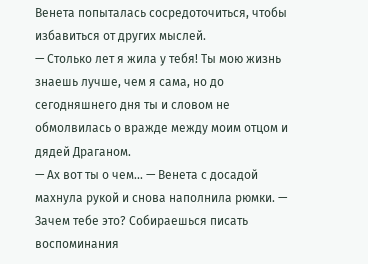Венета попыталась сосредоточиться, чтобы избавиться от других мыслей.
— Столько лет я жила у тебя! Ты мою жизнь знаешь лучше, чем я сама, но до сегодняшнего дня ты и словом не обмолвилась о вражде между моим отцом и дядей Драганом.
— Ах вот ты о чем... — Венета с досадой махнула рукой и снова наполнила рюмки. — Зачем тебе это? Собираешься писать воспоминания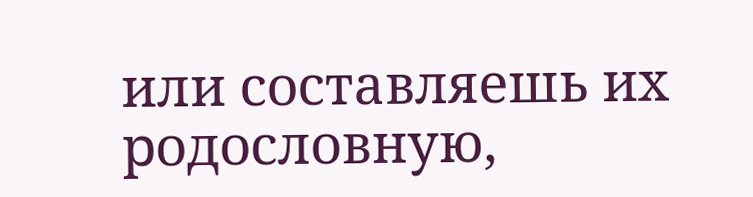или составляешь их родословную,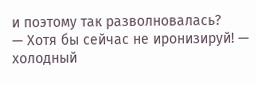и поэтому так разволновалась?
— Хотя бы сейчас не иронизируй! — холодный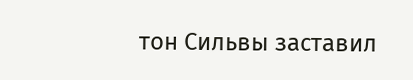тон Сильвы заставил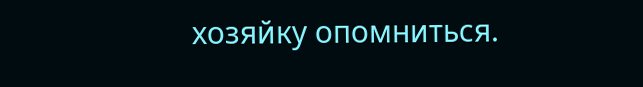хозяйку опомниться.